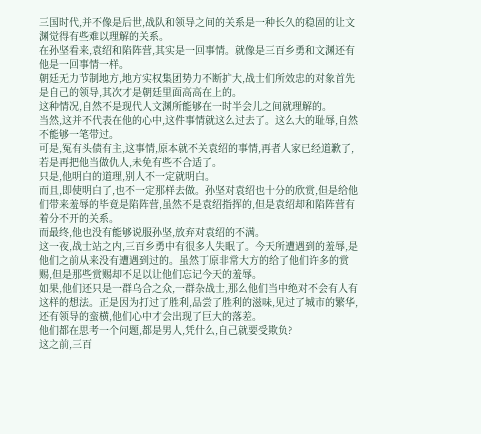三国时代,并不像是后世,战队和领导之间的关系是一种长久的稳固的让文渊觉得有些难以理解的关系。
在孙坚看来,袁绍和陷阵营,其实是一回事情。就像是三百乡勇和文渊还有他是一回事情一样。
朝廷无力节制地方,地方实权集团势力不断扩大,战士们所效忠的对象首先是自己的领导,其次才是朝廷里面高高在上的。
这种情况,自然不是现代人文渊所能够在一时半会儿之间就理解的。
当然,这并不代表在他的心中,这件事情就这么过去了。这么大的耻辱,自然不能够一笔带过。
可是,冤有头债有主,这事情,原本就不关袁绍的事情,再者人家已经道歉了,若是再把他当做仇人,未免有些不合适了。
只是,他明白的道理,别人不一定就明白。
而且,即使明白了,也不一定那样去做。孙坚对袁绍也十分的欣赏,但是给他们带来羞辱的毕竟是陷阵营,虽然不是袁绍指挥的,但是袁绍却和陷阵营有着分不开的关系。
而最终,他也没有能够说服孙坚,放弃对袁绍的不满。
这一夜,战士站之内,三百乡勇中有很多人失眠了。今天所遭遇到的羞辱,是他们之前从来没有遭遇到过的。虽然丁原非常大方的给了他们许多的赏赐,但是那些赏赐却不足以让他们忘记今天的羞辱。
如果,他们还只是一群乌合之众,一群杂战士,那么他们当中绝对不会有人有这样的想法。正是因为打过了胜利,品尝了胜利的滋味,见过了城市的繁华,还有领导的蛮横,他们心中才会出现了巨大的落差。
他们都在思考一个问题,都是男人,凭什么,自己就要受欺负?
这之前,三百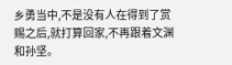乡勇当中,不是没有人在得到了赏赐之后,就打算回家,不再跟着文渊和孙坚。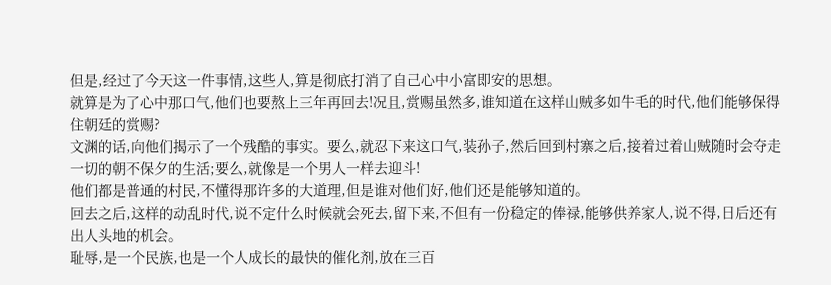但是,经过了今天这一件事情,这些人,算是彻底打消了自己心中小富即安的思想。
就算是为了心中那口气,他们也要熬上三年再回去!况且,赏赐虽然多,谁知道在这样山贼多如牛毛的时代,他们能够保得住朝廷的赏赐?
文渊的话,向他们揭示了一个残酷的事实。要么,就忍下来这口气,装孙子,然后回到村寨之后,接着过着山贼随时会夺走一切的朝不保夕的生活;要么,就像是一个男人一样去迎斗!
他们都是普通的村民,不懂得那许多的大道理,但是谁对他们好,他们还是能够知道的。
回去之后,这样的动乱时代,说不定什么时候就会死去,留下来,不但有一份稳定的俸禄,能够供养家人,说不得,日后还有出人头地的机会。
耻辱,是一个民族,也是一个人成长的最快的催化剂,放在三百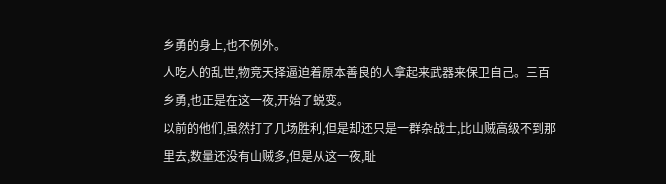乡勇的身上,也不例外。
人吃人的乱世,物竞天择逼迫着原本善良的人拿起来武器来保卫自己。三百乡勇,也正是在这一夜,开始了蜕变。
以前的他们,虽然打了几场胜利,但是却还只是一群杂战士,比山贼高级不到那里去,数量还没有山贼多,但是从这一夜,耻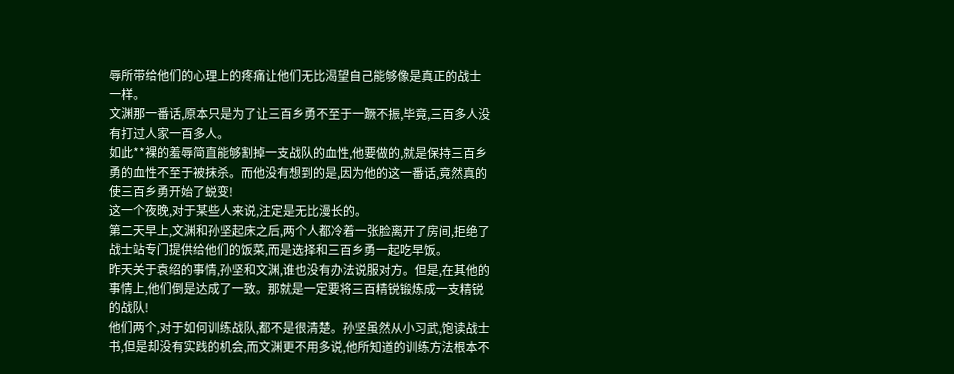辱所带给他们的心理上的疼痛让他们无比渴望自己能够像是真正的战士一样。
文渊那一番话,原本只是为了让三百乡勇不至于一蹶不振,毕竟,三百多人没有打过人家一百多人。
如此**裸的羞辱简直能够割掉一支战队的血性,他要做的,就是保持三百乡勇的血性不至于被抹杀。而他没有想到的是,因为他的这一番话,竟然真的使三百乡勇开始了蜕变!
这一个夜晚,对于某些人来说,注定是无比漫长的。
第二天早上,文渊和孙坚起床之后,两个人都冷着一张脸离开了房间,拒绝了战士站专门提供给他们的饭菜,而是选择和三百乡勇一起吃早饭。
昨天关于袁绍的事情,孙坚和文渊,谁也没有办法说服对方。但是,在其他的事情上,他们倒是达成了一致。那就是一定要将三百精锐锻炼成一支精锐的战队!
他们两个,对于如何训练战队,都不是很清楚。孙坚虽然从小习武,饱读战士书,但是却没有实践的机会,而文渊更不用多说,他所知道的训练方法根本不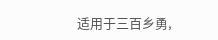适用于三百乡勇,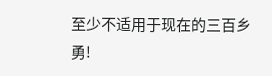至少不适用于现在的三百乡勇!